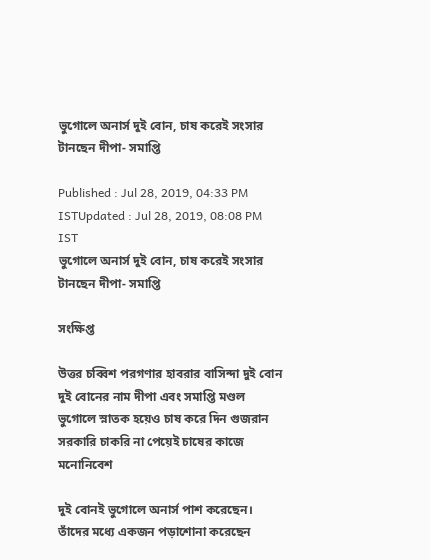ভুগোলে অনার্স দুই বোন, চাষ করেই সংসার টানছেন দীপা- সমাপ্তি

Published : Jul 28, 2019, 04:33 PM ISTUpdated : Jul 28, 2019, 08:08 PM IST
ভুগোলে অনার্স দুই বোন, চাষ করেই সংসার টানছেন দীপা- সমাপ্তি

সংক্ষিপ্ত

উত্তর চব্বিশ পরগণার হাবরার বাসিন্দা দুই বোন দুই বোনের নাম দীপা এবং সমাপ্তি মণ্ডল ভুগোলে স্নাতক হয়েও চাষ করে দিন গুজরান সরকারি চাকরি না পেয়েই চাষের কাজে মনোনিবেশ

দুই বোনই ভুগোলে অনার্স পাশ করেছেন। তাঁদের মধ্যে একজন পড়াশোনা করেছেন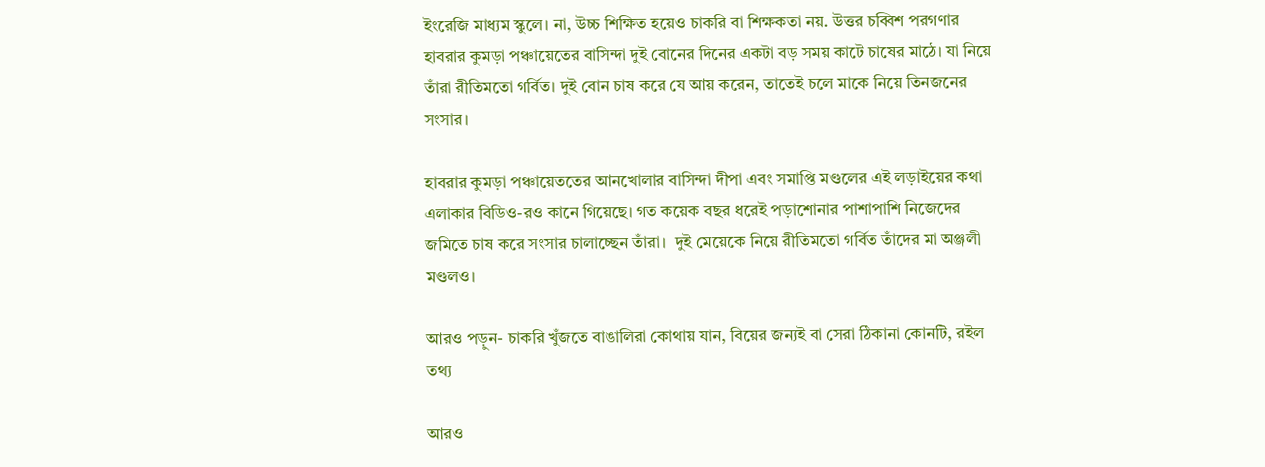ইংরেজি মাধ্যম স্কুলে। না, উচ্চ শিক্ষিত হয়েও চাকরি বা শিক্ষকতা নয়. উত্তর চব্বিশ পরগণার হাবরার কুমড়া পঞ্চায়েতের বাসিন্দা দুই বোনের দিনের একটা বড় সময় কাটে চাষের মাঠে। যা নিয়ে তাঁরা রীতিমতো গর্বিত। দুই বোন চাষ করে যে আয় করেন, তাতেই চলে মাকে নিয়ে তিনজনের সংসার।

হাবরার কুমড়া পঞ্চায়েততের আনখোলার বাসিন্দা দীপা এবং সমাপ্তি মণ্ডলের এই লড়াইয়ের কথা এলাকার বিডিও-রও কানে গিয়েছে। গত কয়েক বছর ধরেই পড়াশোনার পাশাপাশি নিজেদের জমিতে চাষ করে সংসার চালাচ্ছেন তাঁরা।  দুই মেয়েকে নিয়ে রীতিমতো গর্বিত তাঁদের মা অঞ্জলী মণ্ডলও।

আরও পড়ুন- চাকরি খুঁজতে বাঙালিরা কোথায় যান, বিয়ের জন্যই বা সেরা ঠিকানা কোনটি, রইল তথ্য

আরও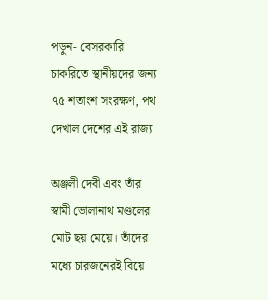পড়ুন- বেসরকারি চাকরিতে স্থানীয়দের জন্য ৭৫ শতাংশ সংরক্ষণ, পথ দেখাল দেশের এই রাজ্য

অঞ্জলী দেবী এবং তাঁর স্বামী ভোলানাথ মণ্ডলের মোট ছয় মেয়ে। তাঁদের মধ্যে চারজনেরই বিয়ে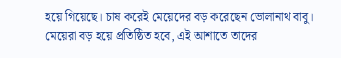হয়ে গিয়েছে। চাষ করেই মেয়েদের বড় করেছেন ভোলানাথ বাবু। মেয়েরা বড় হয়ে প্রতিষ্ঠিত হবে, এই আশাতে তাদের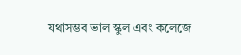যথাসম্ভব ভাল স্কুল এবং কলেজে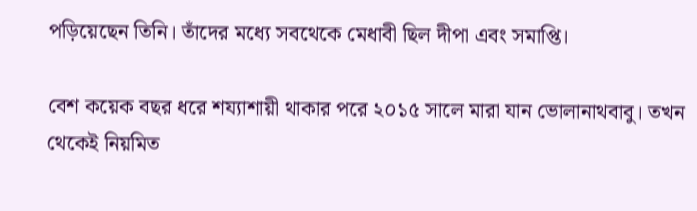পড়িয়েছেন তিনি। তাঁদের মধ্যে সবথেকে মেধাবী ছিল দীপা এবং সমাপ্তি।

বেশ কয়েক বছর ধরে শয্যাশায়ী থাকার পরে ২০১৫ সালে মারা যান ভোলানাথবাবু। তখন থেকেই নিয়মিত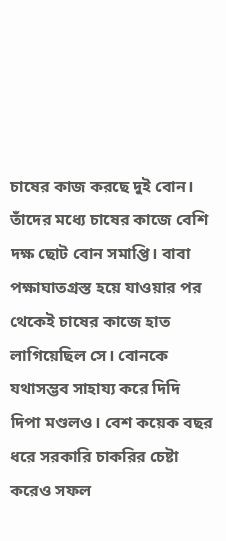চাষের কাজ করছে দুই বোন। তাঁদের মধ্যে চাষের কাজে বেশি দক্ষ ছোট বোন সমাপ্তি। বাবা পক্ষাঘাতগ্রস্ত হয়ে যাওয়ার পর থেকেই চাষের কাজে হাত লাগিয়েছিল সে। বোনকে যথাসম্ভব সাহায্য করে দিদি দিপা মণ্ডলও। বেশ কয়েক বছর ধরে সরকারি চাকরির চেষ্টা করেও সফল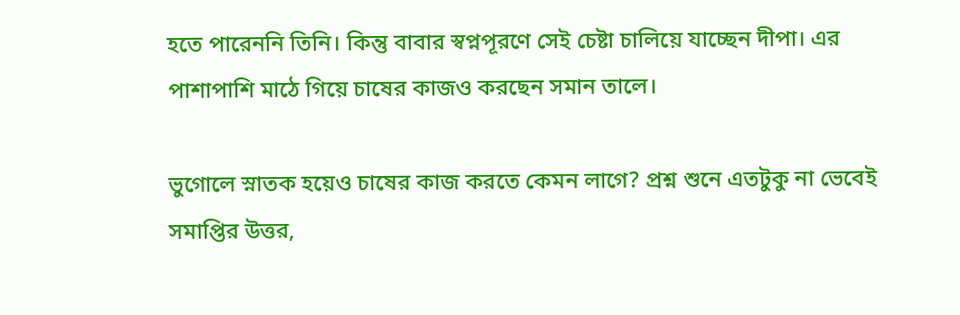হতে পারেননি তিনি। কিন্তু বাবার স্বপ্নপূরণে সেই চেষ্টা চালিয়ে যাচ্ছেন দীপা। এর পাশাপাশি মাঠে গিয়ে চাষের কাজও করছেন সমান তালে।

ভুগোলে স্নাতক হয়েও চাষের কাজ করতে কেমন লাগে? প্রশ্ন শুনে এতটুকু না ভেবেই সমাপ্তির উত্তর,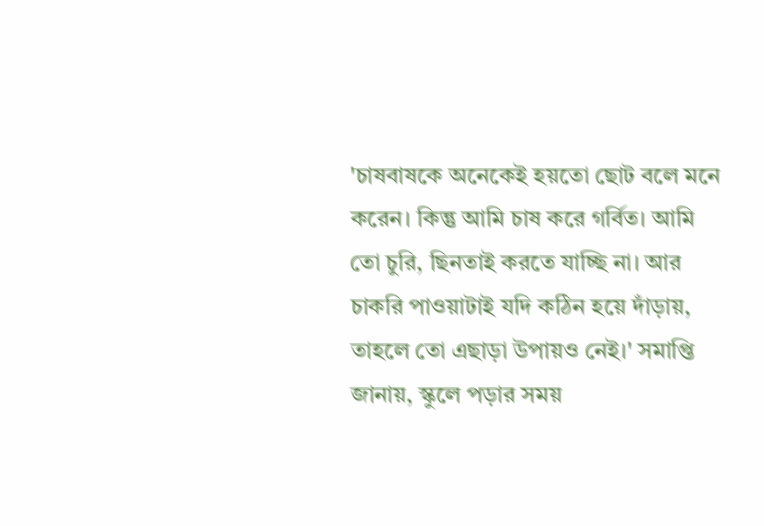'চাষবাষকে অনেকেই হয়তো ছোট বলে মনে করেন। কিন্তু আমি চাষ করে গর্বিত। আমি তো চুরি, ছিনতাই করতে যাচ্ছি না। আর চাকরি পাওয়াটাই যদি কঠিন হয়ে দাঁড়ায়, তাহলে তো এছাড়া উপায়ও নেই।' সমাপ্তি জানায়, স্কুলে পড়ার সময়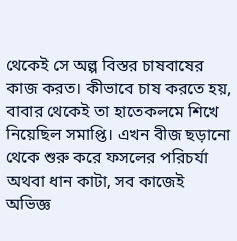থেকেই সে অল্প বিস্তর চাষবাষের কাজ করত। কীভাবে চাষ করতে হয়, বাবার থেকেই তা হাতেকলমে শিখে নিয়েছিল সমাপ্তি। এখন বীজ ছড়ানো থেকে শুরু করে ফসলের পরিচর্যা অথবা ধান কাটা, সব কাজেই অভিজ্ঞ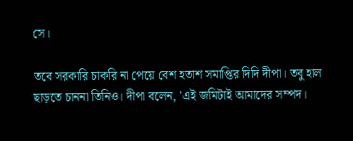সে।

তবে সরকারি চাকরি না পেয়ে বেশ হতাশ সমাপ্তির দিদি দীপা। তবু হাল ছাড়তে চাননা তিনিও। দীপা বলেন, 'এই জমিটাই আমাদের সম্পদ।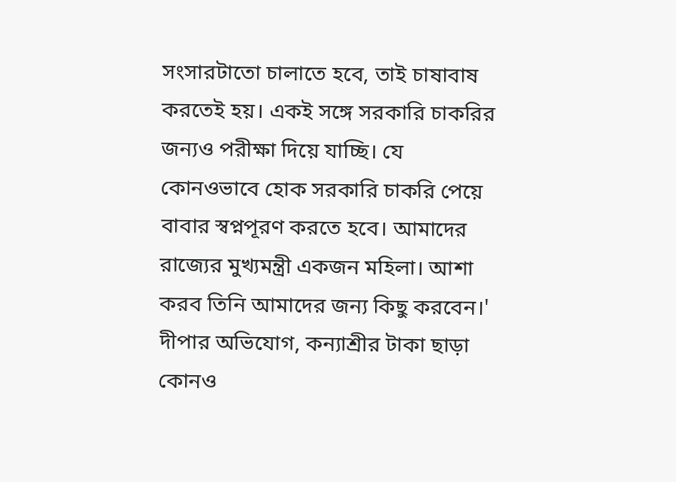সংসারটাতো চালাতে হবে, তাই চাষাবাষ করতেই হয়। একই সঙ্গে সরকারি চাকরির জন্যও পরীক্ষা দিয়ে যাচ্ছি। যে কোনওভাবে হোক সরকারি চাকরি পেয়ে বাবার স্বপ্নপূরণ করতে হবে। আমাদের রাজ্যের মুখ্যমন্ত্রী একজন মহিলা। আশা করব তিনি আমাদের জন্য কিছু করবেন।' দীপার অভিযোগ, কন্যাশ্রীর টাকা ছাড়া কোনও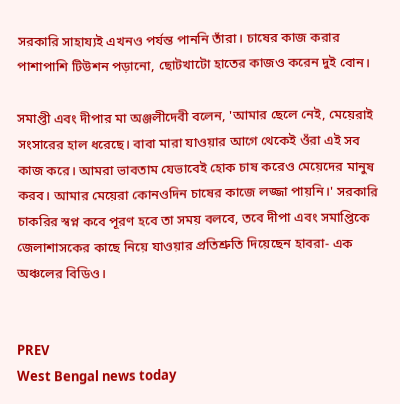সরকারি সাহায্যই এখনও পর্যন্ত পাননি তাঁরা। চাষের কাজ করার পাশাপাশি টিউশন পড়ানো, ছোটখাটো হাতের কাজও করেন দুই বোন।

সমাপ্তী এবং দীপার মা অঞ্জলীদেবী বলেন, 'আমার ছেলে নেই, মেয়েরাই সংসারের হাল ধরেছে। বাবা মারা যাওয়ার আগে থেকেই ওঁরা এই সব কাজ করে। আমরা ভাবতাম যেভাবেই হোক চাষ করেও মেয়েদের মানুষ করব। আমার মেয়েরা কোনওদিন চাষের কাজে লজ্জা পায়নি।' সরকারি চাকরির স্বপ্ন কবে পূরণ হবে তা সময় বলবে, তবে দীপা এবং সমাপ্তিকে জেলাশাসকের কাছে নিয়ে যাওয়ার প্রতিশ্রুতি দিয়েছেন হাবরা- এক অঞ্চলের বিডিও।


PREV
West Bengal news today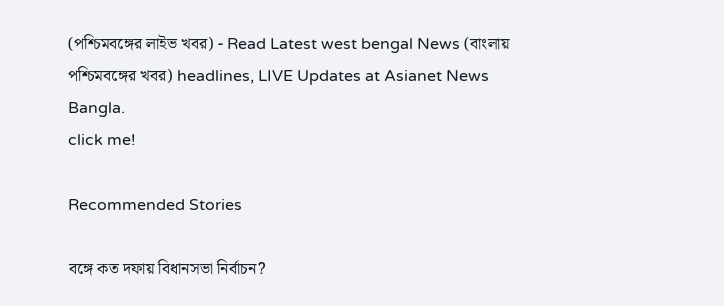(পশ্চিমবঙ্গের লাইভ খবর) - Read Latest west bengal News (বাংলায় পশ্চিমবঙ্গের খবর) headlines, LIVE Updates at Asianet News Bangla.
click me!

Recommended Stories

বঙ্গে কত দফায় বিধানসভা নির্বাচন?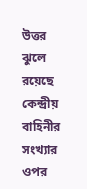উত্তর ঝুলে রয়েছে কেন্দ্রীয় বাহিনীর সংখ্যার ওপর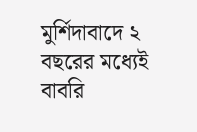মুর্শিদাবাদে ২ বছরের মধ্যেই বাবরি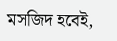মসজিদ হবেই,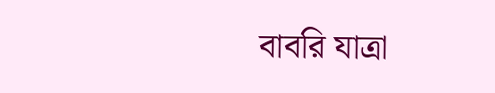বাবরি যাত্রা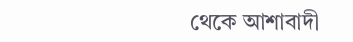থেকে আশাবাদী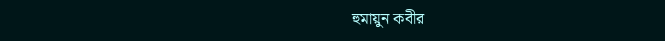হুমায়ুন কবীর